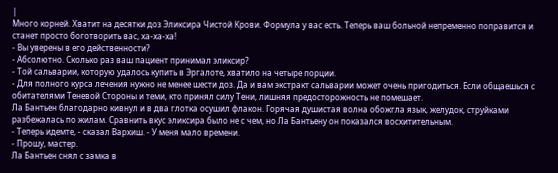|
Много корней. Хватит на десятки доз Эликсира Чистой Крови. Формула у вас есть. Теперь ваш больной непременно поправится и станет просто боготворить вас, ха-ха-ха!
- Вы уверены в его действенности?
- Абсолютно. Сколько раз ваш пациент принимал эликсир?
- Той сальварии, которую удалось купить в Эргалоте, хватило на четыре порции.
- Для полного курса лечения нужно не менее шести доз. Да и вам экстракт сальварии может очень пригодиться. Если общаешься с обитателями Теневой Стороны и теми, кто принял силу Тени, лишняя предосторожность не помешает.
Ла Бантьен благодарно кивнул и в два глотка осушил флакон. Горячая душистая волна обожгла язык, желудок, струйками разбежалась по жилам. Сравнить вкус эликсира было не с чем, но Ла Бантьену он показался восхитительным.
- Теперь идемте, - сказал Вархиш. - У меня мало времени.
- Прошу, мастер.
Ла Бантьен снял с замка в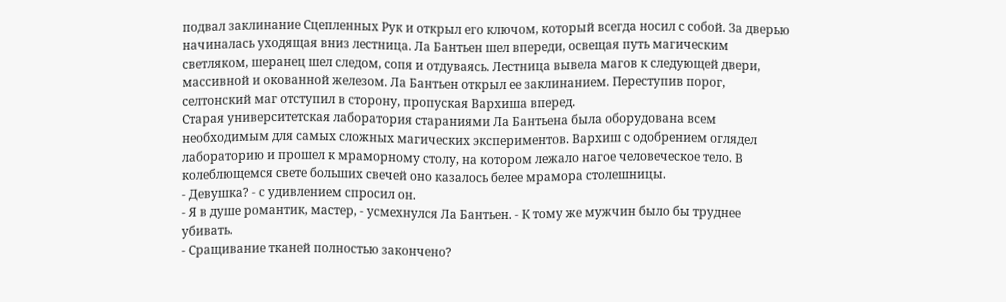подвал заклинание Сцепленных Рук и открыл его ключом, который всегда носил с собой. За дверью начиналась уходящая вниз лестница. Ла Бантьен шел впереди, освещая путь магическим светляком, шеранец шел следом, сопя и отдуваясь. Лестница вывела магов к следующей двери, массивной и окованной железом. Ла Бантьен открыл ее заклинанием. Переступив порог, селтонский маг отступил в сторону, пропуская Вархиша вперед.
Старая университетская лаборатория стараниями Ла Бантьена была оборудована всем необходимым для самых сложных магических экспериментов. Вархиш с одобрением оглядел лабораторию и прошел к мраморному столу, на котором лежало нагое человеческое тело. В колеблющемся свете больших свечей оно казалось белее мрамора столешницы.
- Девушка? - с удивлением спросил он.
- Я в душе романтик, мастер, - усмехнулся Ла Бантьен. - К тому же мужчин было бы труднее убивать.
- Сращивание тканей полностью закончено?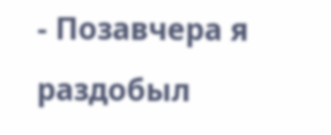- Позавчера я раздобыл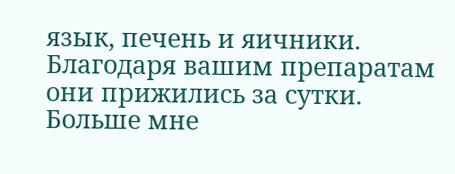язык, печень и яичники. Благодаря вашим препаратам они прижились за сутки. Больше мне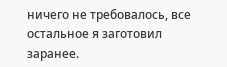ничего не требовалось, все остальное я заготовил заранее.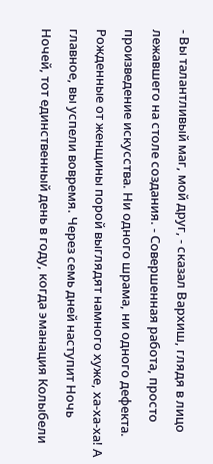- Вы талантливый маг, мой друг, - сказал Вархиш, глядя в лицо лежавшего на столе создания. - Совершенная работа, просто произведение искусства. Ни одного шрама, ни одного дефекта. Рожденные от женщины порой выглядят намного хуже, ха-ха-ха! А главное, вы успели вовремя. Через семь дней наступит Ночь Ночей, тот единственный день в году, когда эманация Колыбели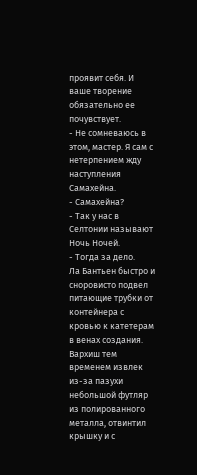проявит себя. И ваше творение обязательно ее почувствует.
- Не сомневаюсь в этом, мастер. Я сам с нетерпением жду наступления Самахейна.
- Самахейна?
- Так у нас в Селтонии называют Ночь Ночей.
- Тогда за дело.
Ла Бантьен быстро и сноровисто подвел питающие трубки от контейнера с кровью к катетерам в венах создания. Вархиш тем временем извлек из-за пазухи небольшой футляр из полированного металла, отвинтил крышку и с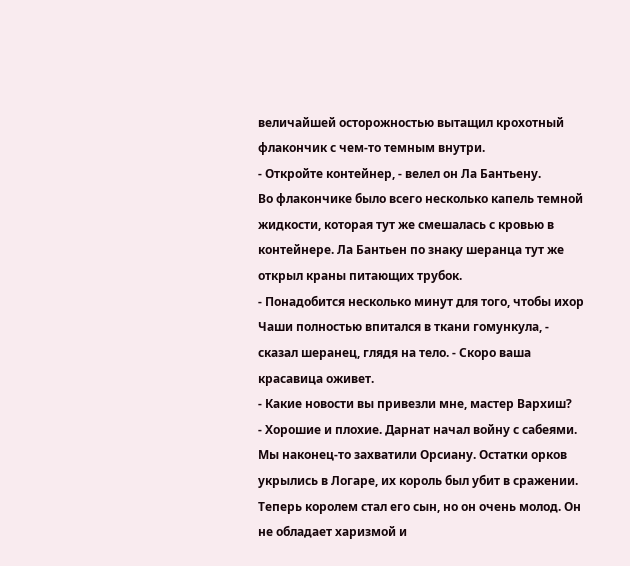величайшей осторожностью вытащил крохотный флакончик с чем-то темным внутри.
- Откройте контейнер, - велел он Ла Бантьену.
Во флакончике было всего несколько капель темной жидкости, которая тут же смешалась с кровью в контейнере. Ла Бантьен по знаку шеранца тут же открыл краны питающих трубок.
- Понадобится несколько минут для того, чтобы ихор Чаши полностью впитался в ткани гомункула, - сказал шеранец, глядя на тело. - Скоро ваша красавица оживет.
- Какие новости вы привезли мне, мастер Вархиш?
- Хорошие и плохие. Дарнат начал войну с сабеями. Мы наконец-то захватили Орсиану. Остатки орков укрылись в Логаре, их король был убит в сражении. Теперь королем стал его сын, но он очень молод. Он не обладает харизмой и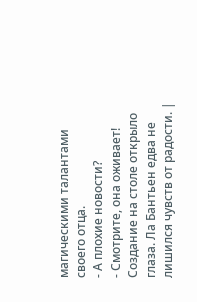магическими талантами своего отца.
- А плохие новости?
- Смотрите, она оживает!
Создание на столе открыло глаза. Ла Бантьен едва не лишился чувств от радости. |